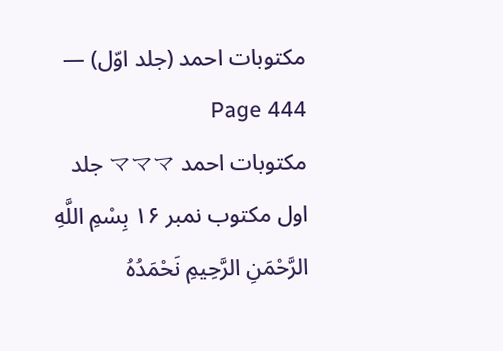مکتوبات احمد (جلد اوّل) — Page 444
مکتوبات احمد マママ جلد اول مکتوب نمبر ۱۶ بِسْمِ اللَّهِ الرَّحْمَنِ الرَّحِيمِ نَحْمَدُهُ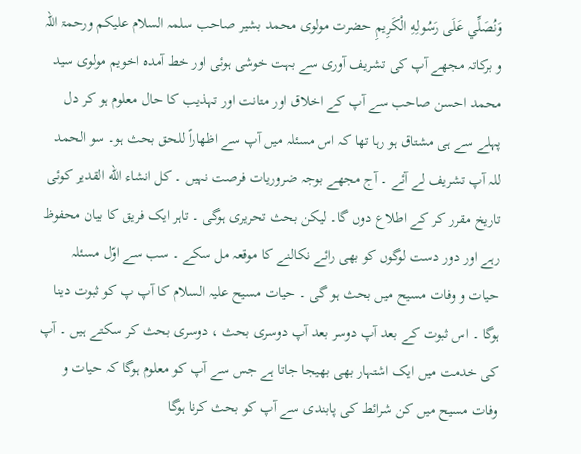وَنُصَلِّي عَلَى رَسُولِهِ الْكَرِيمِ حضرت مولوی محمد بشیر صاحب سلمہ السلام علیکم ورحمۃ اللہ و برکاتہ مجھے آپ کی تشریف آوری سے بہت خوشی ہوئی اور خط آمده اخویم مولوی سید محمد احسن صاحب سے آپ کے اخلاق اور متانت اور تہذیب کا حال معلوم ہو کر دل پہلے سے ہی مشتاق ہو رہا تھا کہ اس مسئلہ میں آپ سے اظهاراً للحق بحث ہو۔ سو الحمد للہ آپ تشریف لے آئے ۔ آج مجھے بوجہ ضروریات فرصت نہیں ۔ کل انشاء الله القدیر کوئی تاریخ مقرر کر کے اطلاع دوں گا۔ لیکن بحث تحریری ہوگی ۔ تاہر ایک فریق کا بیان محفوظ رہے اور دور دست لوگوں کو بھی رائے نکالنے کا موقعہ مل سکے ۔ سب سے اوّل مسئلہ حیات و وفات مسیح میں بحث ہو گی ۔ حیات مسیح علیہ السلام کا آپ پ کو ثبوت دینا ہوگا ۔ اس ثبوت کے بعد آپ دوسر بعد آپ دوسری بحث ، دوسری بحث کر سکتے ہیں ۔ آپ کی خدمت میں ایک اشتہار بھی بھیجا جاتا ہے جس سے آپ کو معلوم ہوگا کہ حیات و وفات مسیح میں کن شرائط کی پابندی سے آپ کو بحث کرنا ہوگا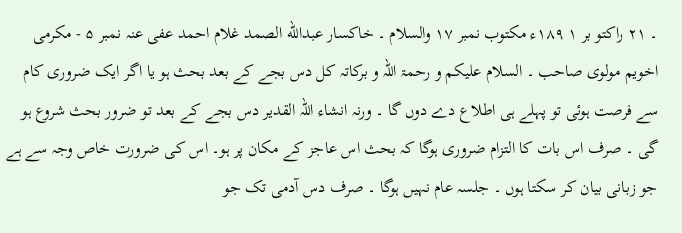۔ ۲۱ راکتو بر ۱ ۱۸۹ء مکتوب نمبر ۱۷ والسلام ۔ خاکسار عبدالله الصمد غلام احمد عفی عنہ نمبر ۵ - مکرمی اخویم مولوی صاحب ۔ السلام علیکم و رحمۃ اللہ و برکاتہ کل دس بجے کے بعد بحث ہو یا اگر ایک ضروری کام سے فرصت ہوئی تو پہلے ہی اطلاع دے دوں گا ۔ ورنہ انشاء اللہ القدیر دس بجے کے بعد تو ضرور بحث شروع ہو گی ۔ صرف اس بات کا التزام ضروری ہوگا کہ بحث اس عاجز کے مکان پر ہو۔ اس کی ضرورت خاص وجہ سے ہے جو زبانی بیان کر سکتا ہوں ۔ جلسہ عام نہیں ہوگا ۔ صرف دس آدمی تک جو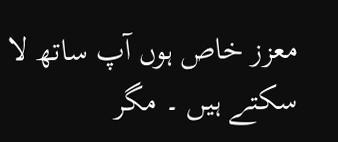معزز خاص ہوں آپ ساتھ لا سکتے ہیں ۔ مگر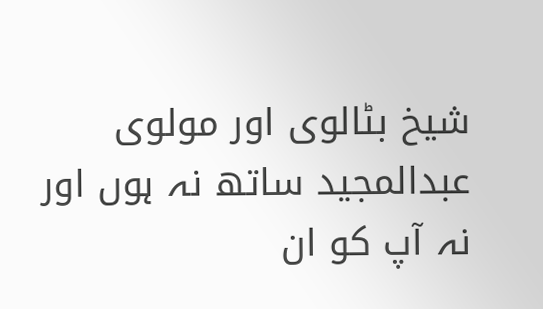شیخ بٹالوی اور مولوی عبدالمجید ساتھ نہ ہوں اور نہ آپ کو ان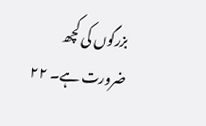بزرگوں کی کچھ ضرورت ہے۔ ۲۲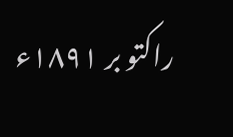راکتو بر ۱۸۹۱ء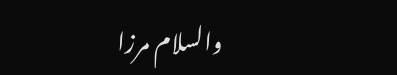والسلام مرزا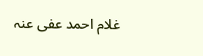غلام احمد عفی عنہ